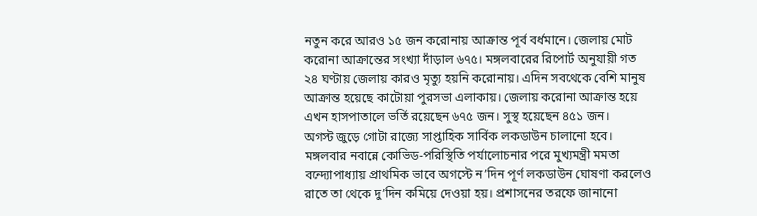নতুন করে আরও ১৫ জন করোনায় আক্রান্ত পূর্ব বর্ধমানে। জেলায় মোট করোনা আক্রান্তের সংখ্যা দাঁড়াল ৬৭৫। মঙ্গলবারের রিপোর্ট অনুযায়ী গত ২৪ ঘণ্টায় জেলায় কারও মৃত্যু হয়নি করোনায়। এদিন সবথেকে বেশি মানুষ আক্রান্ত হয়েছে কাটোয়া পুরসভা এলাকায়। জেলায় করোনা আক্রান্ত হয়ে এখন হাসপাতালে ভর্তি রয়েছেন ৬৭৫ জন। সুস্থ হয়েছেন ৪৫১ জন।
অগস্ট জুড়ে গোটা রাজ্যে সাপ্তাহিক সার্বিক লকডাউন চালানো হবে। মঙ্গলবার নবান্নে কোভিড-পরিস্থিতি পর্যালোচনার পরে মুখ্যমন্ত্রী মমতা বন্দ্যোপাধ্যায় প্রাথমিক ভাবে অগস্টে ন’দিন পূর্ণ লকডাউন ঘোষণা করলেও রাতে তা থেকে দু’দিন কমিয়ে দেওয়া হয়। প্রশাসনের তরফে জানানো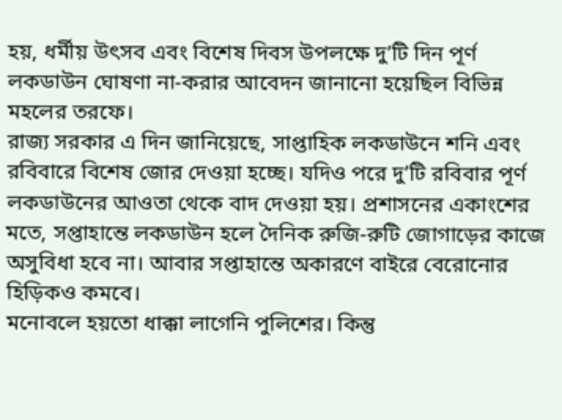হয়, ধর্মীয় উৎসব এবং বিশেষ দিবস উপলক্ষে দু’টি দিন পূর্ণ লকডাউন ঘোষণা না-করার আবেদন জানানো হয়েছিল বিভিন্ন মহলের তরফে।
রাজ্য সরকার এ দিন জানিয়েছে, সাপ্তাহিক লকডাউনে শনি এবং রবিবারে বিশেষ জোর দেওয়া হচ্ছে। যদিও পরে দু’টি রবিবার পূর্ণ লকডাউনের আওতা থেকে বাদ দেওয়া হয়। প্রশাসনের একাংশের মতে, সপ্তাহান্তে লকডাউন হলে দৈনিক রুজি-রুটি জোগাড়ের কাজে অসুবিধা হবে না। আবার সপ্তাহান্তে অকারণে বাইরে বেরোনোর হিড়িকও কমবে।
মনোবলে হয়তো ধাক্কা লাগেনি পুলিশের। কিন্তু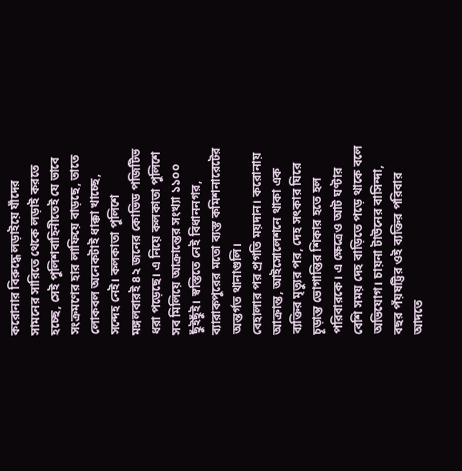করোনার বিরুদ্ধে লড়াইয়ে যাঁদের সামনের সারিতে থেকে লড়াই করতে হচ্ছে, সেই পুলিশবাহিনীতেই যে ভাবে সংক্রমণের হার লাফিয়ে বাড়ছে, তাতে লোকবল অনেকটাই ধাক্কা খাচ্ছে, সন্দেহ নেই। কলকাতা পুলিশে মঙ্গলবারই ৪২ জনের কোভিড পজিটিভ ধরা পড়েছে। এ নিয়ে কলকাতা পুলিশে সব মিলিয়ে আক্রান্তের সংখ্যা ১১০০ ছুঁইছুঁই। স্বস্তিতে নেই বিধাননগর, ব্যারাকপুরের মতো ব্যস্ত কমিশনারেটের অন্তর্গত থানাগুলি।
বেহালার পর প্রগতি ময়দান। করোনায় আক্রান্ত, আইসোলেশনে থাকা এক ব্যক্তির মৃত্যুর পর, দেহ সৎকার ঘিরে চূড়ান্ত ভোগান্তির শিকার হতে হল পরিবারকে। এ ক্ষেত্রেও আট ঘণ্টার বেশি সময় দেহ বাড়িতে পড়ে থাকে বলে অভিযোগ। চায়না টাউনের বাসিন্দা, বছর পঁয়ষট্টির ওই ব্যক্তির পরিবার আদতে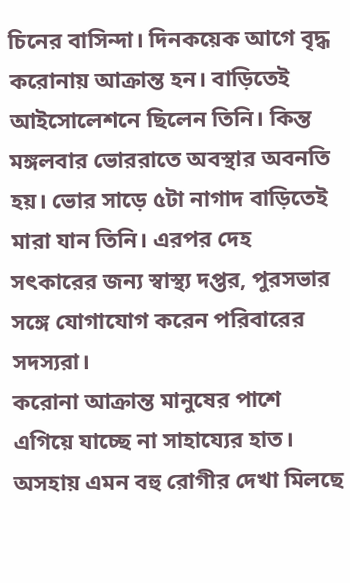চিনের বাসিন্দা। দিনকয়েক আগে বৃদ্ধ করোনায় আক্রান্ত হন। বাড়িতেই আইসোলেশনে ছিলেন তিনি। কিন্ত মঙ্গলবার ভোররাতে অবস্থার অবনতি হয়। ভোর সাড়ে ৫টা নাগাদ বাড়িতেই মারা যান তিনি। এরপর দেহ সৎকারের জন্য স্বাস্থ্য দপ্তর, পুরসভার সঙ্গে যোগাযোগ করেন পরিবারের সদস্যরা।
করোনা আক্রান্ত মানুষের পাশে এগিয়ে যাচ্ছে না সাহায্যের হাত। অসহায় এমন বহু রোগীর দেখা মিলছে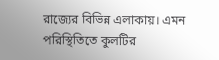রাজ্যের বিভিন্ন এলাকায়। এমন পরিস্থিতিতে কুলটির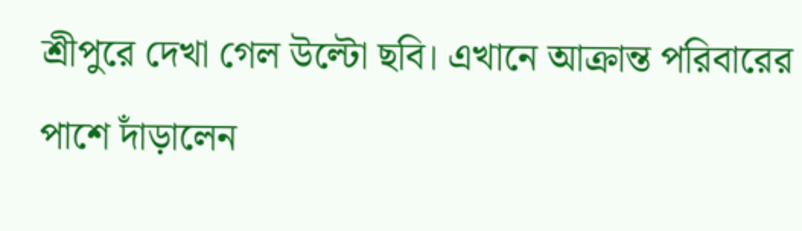শ্রীপুরে দেখা গেল উল্টো ছবি। এখানে আক্রান্ত পরিবারের পাশে দাঁড়ালেন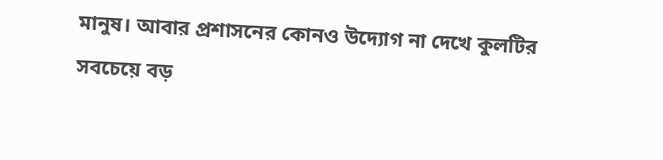মানুষ। আবার প্রশাসনের কোনও উদ্যোগ না দেখে কুলটির সবচেয়ে বড়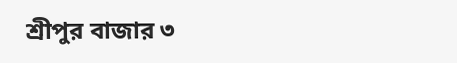শ্রীপুর বাজার ৩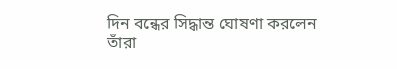দিন বন্ধের সিদ্ধান্ত ঘোষণা করলেন তাঁরা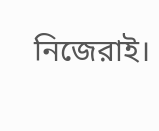নিজেরাই।